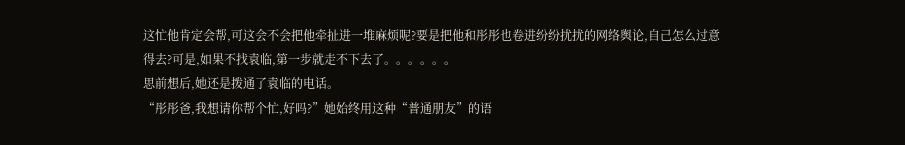这忙他肯定会帮,可这会不会把他牵扯进一堆麻烦呢?要是把他和彤彤也卷进纷纷扰扰的网络舆论,自己怎么过意得去?可是,如果不找袁临,第一步就走不下去了。。。。。。
思前想后,她还是拨通了袁临的电话。
“彤彤爸,我想请你帮个忙,好吗?”她始终用这种“普通朋友”的语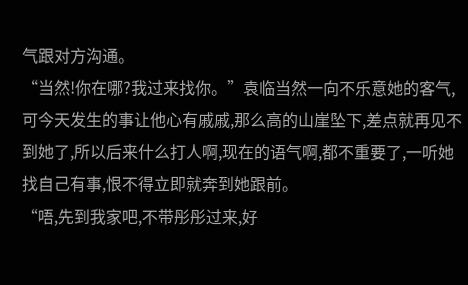气跟对方沟通。
“当然!你在哪?我过来找你。”袁临当然一向不乐意她的客气,可今天发生的事让他心有戚戚,那么高的山崖坠下,差点就再见不到她了,所以后来什么打人啊,现在的语气啊,都不重要了,一听她找自己有事,恨不得立即就奔到她跟前。
“唔,先到我家吧,不带彤彤过来,好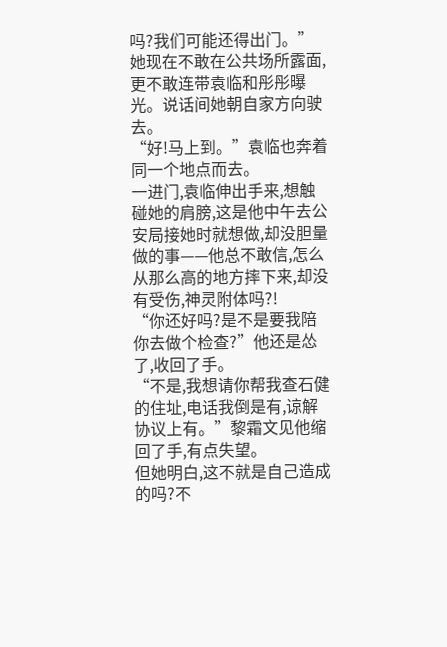吗?我们可能还得出门。”她现在不敢在公共场所露面,更不敢连带袁临和彤彤曝光。说话间她朝自家方向驶去。
“好!马上到。”袁临也奔着同一个地点而去。
一进门,袁临伸出手来,想触碰她的肩膀,这是他中午去公安局接她时就想做,却没胆量做的事——他总不敢信,怎么从那么高的地方摔下来,却没有受伤,神灵附体吗?!
“你还好吗?是不是要我陪你去做个检查?”他还是怂了,收回了手。
“不是,我想请你帮我查石健的住址,电话我倒是有,谅解协议上有。”黎霜文见他缩回了手,有点失望。
但她明白,这不就是自己造成的吗?不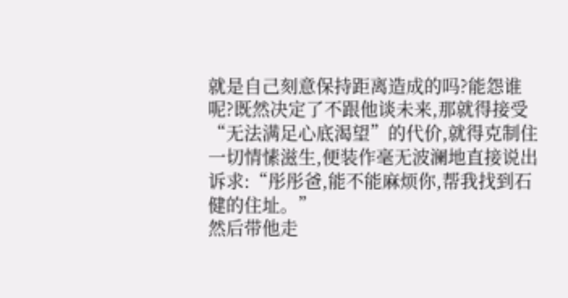就是自己刻意保持距离造成的吗?能怨谁呢?既然决定了不跟他谈未来,那就得接受“无法满足心底渴望”的代价,就得克制住一切情愫滋生,便装作毫无波澜地直接说出诉求:“彤彤爸,能不能麻烦你,帮我找到石健的住址。”
然后带他走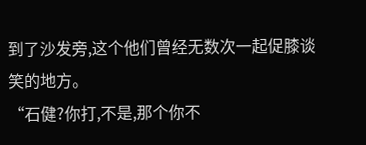到了沙发旁,这个他们曾经无数次一起促膝谈笑的地方。
“石健?你打,不是,那个你不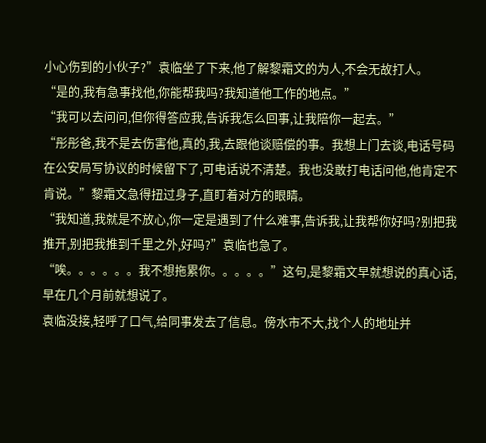小心伤到的小伙子?”袁临坐了下来,他了解黎霜文的为人,不会无故打人。
“是的,我有急事找他,你能帮我吗?我知道他工作的地点。”
“我可以去问问,但你得答应我,告诉我怎么回事,让我陪你一起去。”
“彤彤爸,我不是去伤害他,真的,我,去跟他谈赔偿的事。我想上门去谈,电话号码在公安局写协议的时候留下了,可电话说不清楚。我也没敢打电话问他,他肯定不肯说。”黎霜文急得扭过身子,直盯着对方的眼睛。
“我知道,我就是不放心,你一定是遇到了什么难事,告诉我,让我帮你好吗?别把我推开,别把我推到千里之外,好吗?”袁临也急了。
“唉。。。。。。我不想拖累你。。。。。”这句,是黎霜文早就想说的真心话,早在几个月前就想说了。
袁临没接,轻呼了口气,给同事发去了信息。傍水市不大,找个人的地址并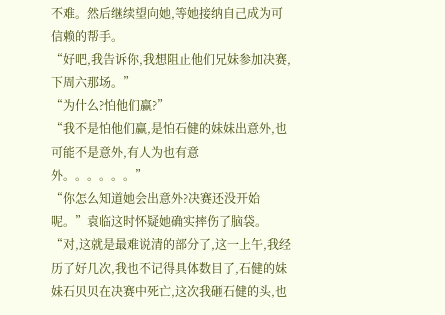不难。然后继续望向她,等她接纳自己成为可信赖的帮手。
“好吧,我告诉你,我想阻止他们兄妹参加决赛,下周六那场。”
“为什么?怕他们赢?”
“我不是怕他们赢,是怕石健的妹妹出意外,也可能不是意外,有人为也有意外。。。。。。”
“你怎么知道她会出意外?决赛还没开始呢。”袁临这时怀疑她确实摔伤了脑袋。
“对,这就是最难说清的部分了,这一上午,我经历了好几次,我也不记得具体数目了,石健的妹妹石贝贝在决赛中死亡,这次我砸石健的头,也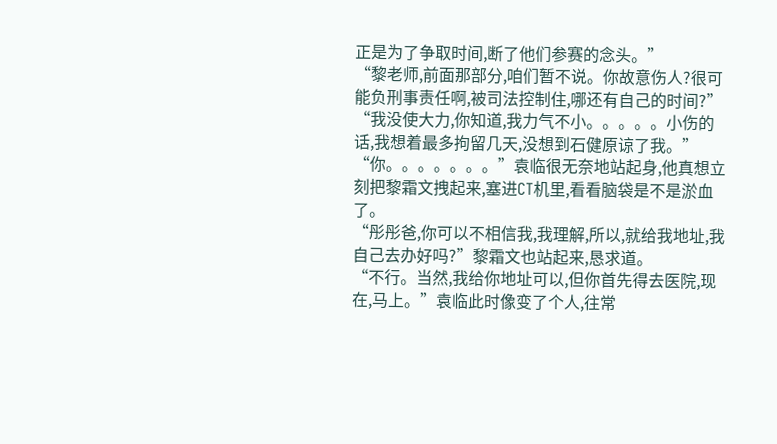正是为了争取时间,断了他们参赛的念头。”
“黎老师,前面那部分,咱们暂不说。你故意伤人?很可能负刑事责任啊,被司法控制住,哪还有自己的时间?”
“我没使大力,你知道,我力气不小。。。。。小伤的话,我想着最多拘留几天,没想到石健原谅了我。”
“你。。。。。。。”袁临很无奈地站起身,他真想立刻把黎霜文拽起来,塞进CT机里,看看脑袋是不是淤血了。
“彤彤爸,你可以不相信我,我理解,所以,就给我地址,我自己去办好吗?”黎霜文也站起来,恳求道。
“不行。当然,我给你地址可以,但你首先得去医院,现在,马上。”袁临此时像变了个人,往常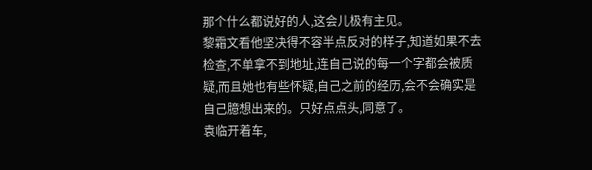那个什么都说好的人,这会儿极有主见。
黎霜文看他坚决得不容半点反对的样子,知道如果不去检查,不单拿不到地址,连自己说的每一个字都会被质疑,而且她也有些怀疑,自己之前的经历,会不会确实是自己臆想出来的。只好点点头,同意了。
袁临开着车,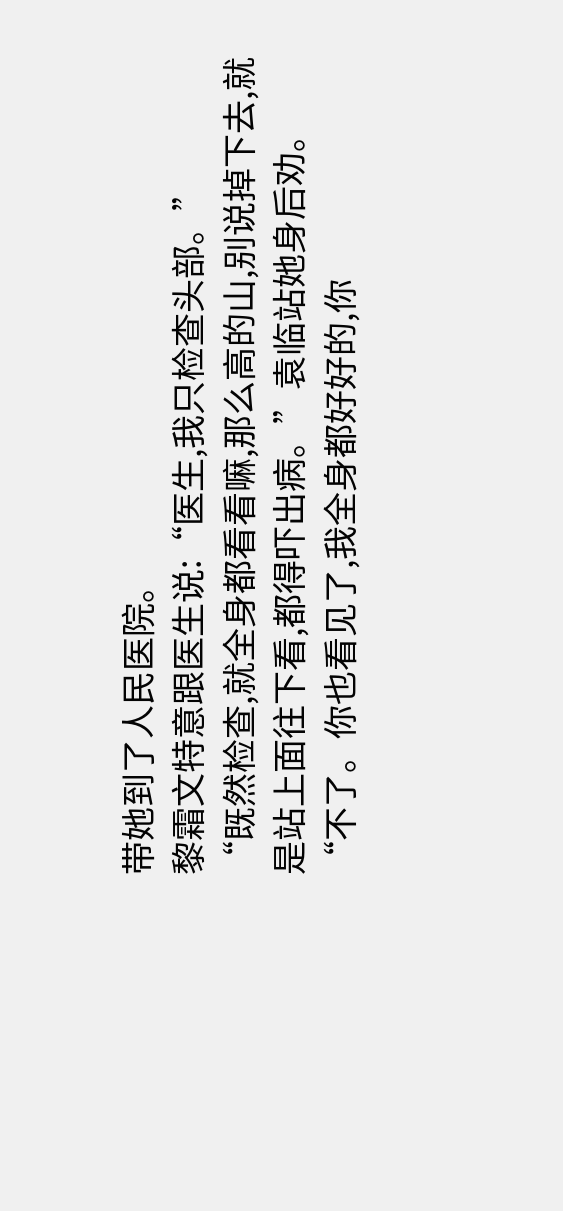带她到了人民医院。
黎霜文特意跟医生说:“医生,我只检查头部。”
“既然检查,就全身都看看嘛,那么高的山,别说掉下去,就是站上面往下看,都得吓出病。”袁临站她身后劝。
“不了。你也看见了,我全身都好好的,你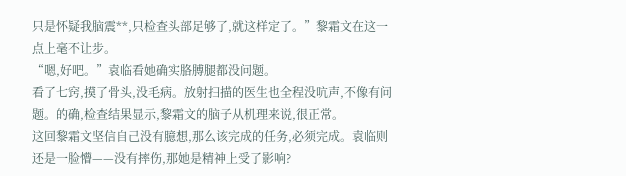只是怀疑我脑震**,只检查头部足够了,就这样定了。”黎霜文在这一点上毫不让步。
“嗯,好吧。”袁临看她确实胳膊腿都没问题。
看了七窍,摸了骨头,没毛病。放射扫描的医生也全程没吭声,不像有问题。的确,检查结果显示,黎霜文的脑子从机理来说,很正常。
这回黎霜文坚信自己没有臆想,那么该完成的任务,必须完成。袁临则还是一脸懵——没有摔伤,那她是精神上受了影响?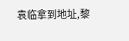袁临拿到地址,黎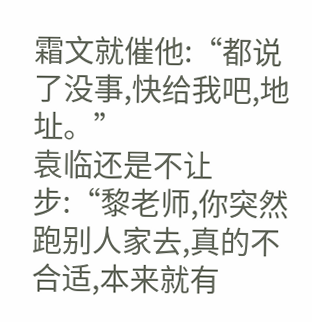霜文就催他:“都说了没事,快给我吧,地址。”
袁临还是不让步:“黎老师,你突然跑别人家去,真的不合适,本来就有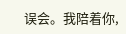误会。我陪着你,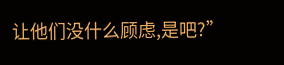让他们没什么顾虑,是吧?”